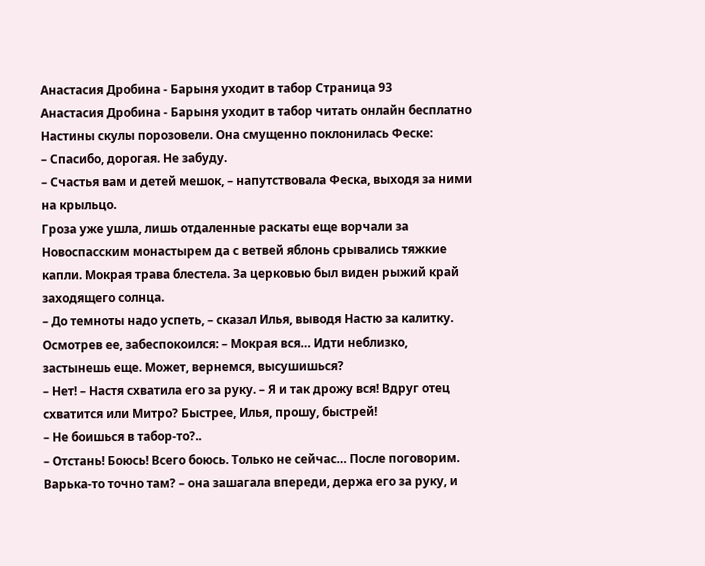Анастасия Дробина - Барыня уходит в табор Страница 93
Анастасия Дробина - Барыня уходит в табор читать онлайн бесплатно
Настины скулы порозовели. Она смущенно поклонилась Феске:
– Спасибо, дорогая. Не забуду.
– Счастья вам и детей мешок, – напутствовала Феска, выходя за ними на крыльцо.
Гроза уже ушла, лишь отдаленные раскаты еще ворчали за Новоспасским монастырем да с ветвей яблонь срывались тяжкие капли. Мокрая трава блестела. За церковью был виден рыжий край заходящего солнца.
– До темноты надо успеть, – сказал Илья, выводя Настю за калитку. Осмотрев ее, забеспокоился: – Мокрая вся… Идти неблизко, застынешь еще. Может, вернемся, высушишься?
– Нет! – Настя схватила его за руку. – Я и так дрожу вся! Вдруг отец схватится или Митро? Быстрее, Илья, прошу, быстрей!
– Не боишься в табор-то?..
– Отстань! Боюсь! Всего боюсь. Только не сейчас… После поговорим. Варька-то точно там? – она зашагала впереди, держа его за руку, и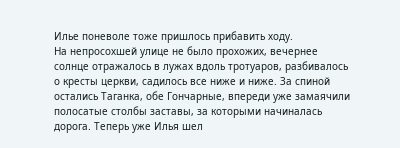Илье поневоле тоже пришлось прибавить ходу.
На непросохшей улице не было прохожих, вечернее солнце отражалось в лужах вдоль тротуаров, разбивалось о кресты церкви, садилось все ниже и ниже. За спиной остались Таганка, обе Гончарные, впереди уже замаячили полосатые столбы заставы, за которыми начиналась дорога. Теперь уже Илья шел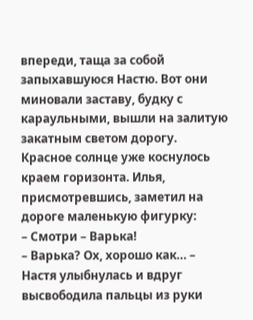впереди, таща за собой запыхавшуюся Настю. Вот они миновали заставу, будку с караульными, вышли на залитую закатным светом дорогу. Красное солнце уже коснулось краем горизонта. Илья, присмотревшись, заметил на дороге маленькую фигурку:
– Смотри – Варька!
– Варька? Ох, хорошо как… – Настя улыбнулась и вдруг высвободила пальцы из руки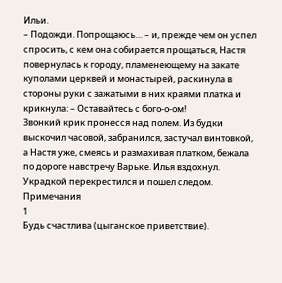Ильи.
– Подожди. Попрощаюсь… – и, прежде чем он успел спросить, с кем она собирается прощаться, Настя повернулась к городу, пламенеющему на закате куполами церквей и монастырей, раскинула в стороны руки с зажатыми в них краями платка и крикнула: – Оставайтесь с бого-о-ом!
Звонкий крик пронесся над полем. Из будки выскочил часовой, забранился, застучал винтовкой, а Настя уже, смеясь и размахивая платком, бежала по дороге навстречу Варьке. Илья вздохнул. Украдкой перекрестился и пошел следом.
Примечания
1
Будь счастлива (цыганское приветствие).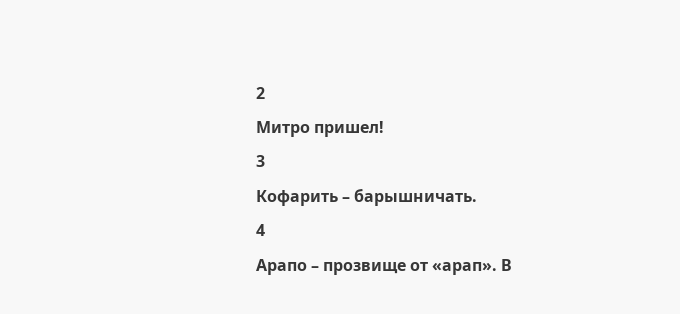2
Митро пришел!
3
Кофарить – барышничать.
4
Арапо – прозвище от «арап». В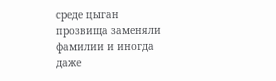среде цыган прозвища заменяли фамилии и иногда даже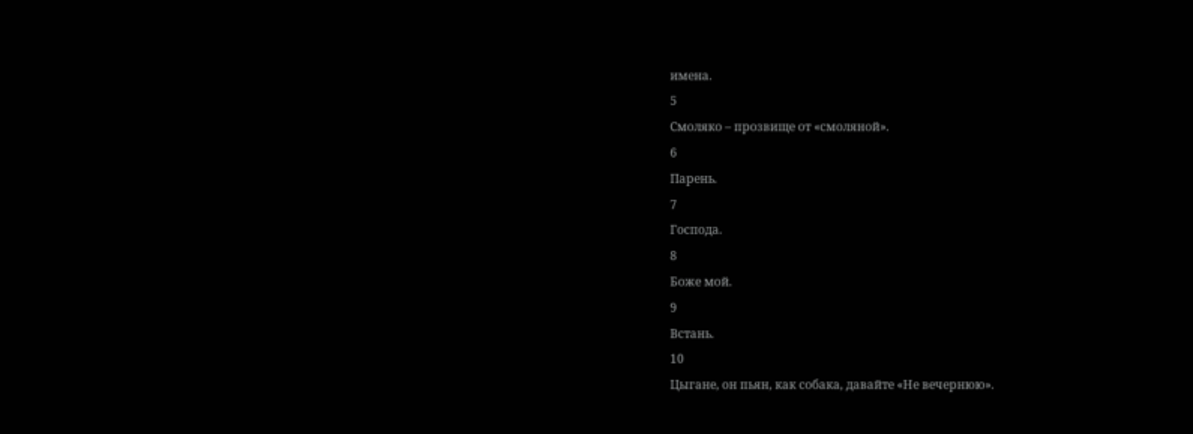имена.
5
Смоляко – прозвище от «смоляной».
6
Парень.
7
Господа.
8
Боже мой.
9
Встань.
10
Цыгане, он пьян, как собака, давайте «Не вечернюю».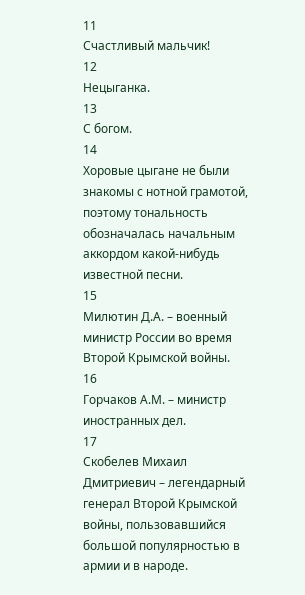11
Счастливый мальчик!
12
Нецыганка.
13
С богом.
14
Хоровые цыгане не были знакомы с нотной грамотой, поэтому тональность обозначалась начальным аккордом какой-нибудь известной песни.
15
Милютин Д.А. – военный министр России во время Второй Крымской войны.
16
Горчаков А.М. – министр иностранных дел.
17
Скобелев Михаил Дмитриевич – легендарный генерал Второй Крымской войны, пользовавшийся большой популярностью в армии и в народе.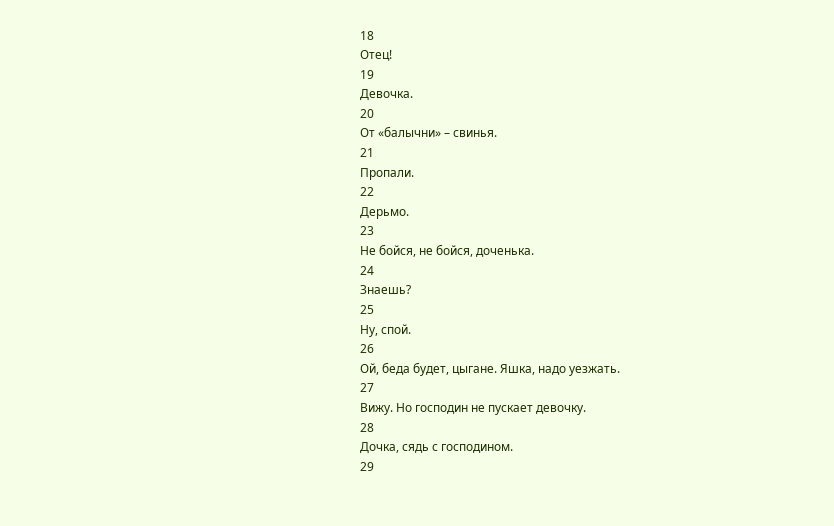18
Отец!
19
Девочка.
20
От «балычни» – свинья.
21
Пропали.
22
Дерьмо.
23
Не бойся, не бойся, доченька.
24
Знаешь?
25
Ну, спой.
26
Ой, беда будет, цыгане. Яшка, надо уезжать.
27
Вижу. Но господин не пускает девочку.
28
Дочка, сядь с господином.
29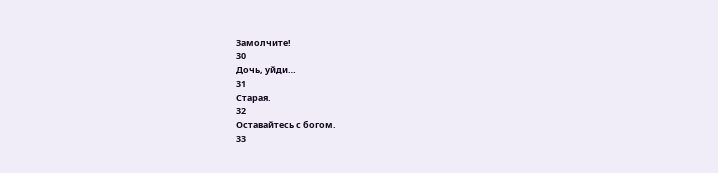Замолчите!
30
Дочь, уйди…
31
Старая.
32
Оставайтесь с богом.
33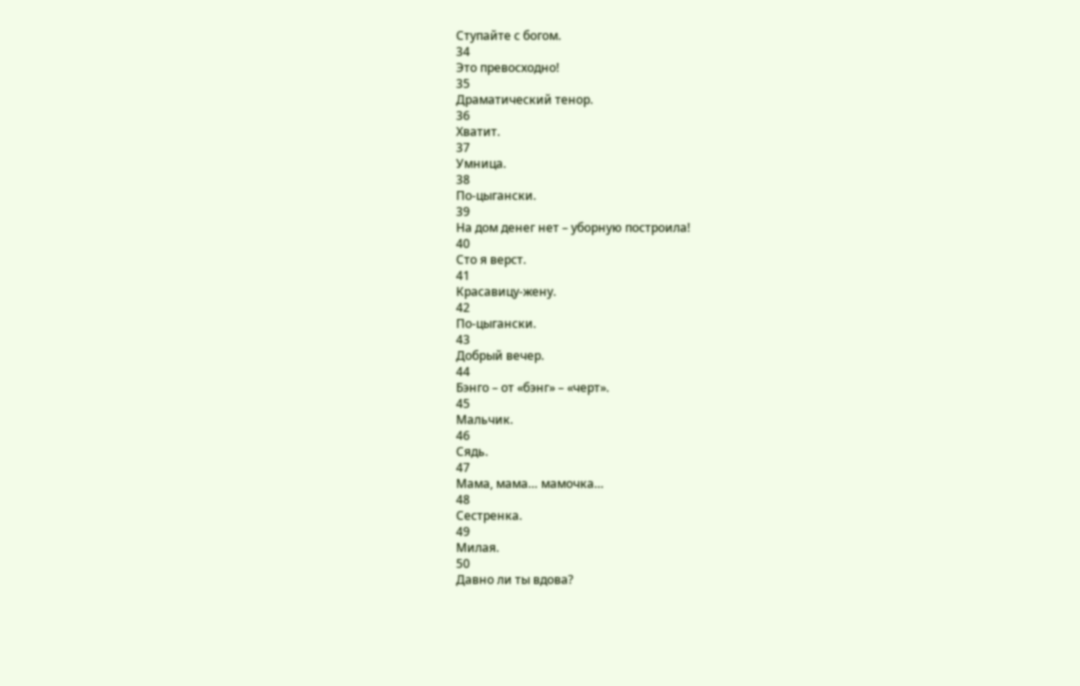Ступайте с богом.
34
Это превосходно!
35
Драматический тенор.
36
Хватит.
37
Умница.
38
По-цыгански.
39
На дом денег нет – уборную построила!
40
Сто я верст.
41
Красавицу-жену.
42
По-цыгански.
43
Добрый вечер.
44
Бэнго – от «бэнг» – «черт».
45
Мальчик.
46
Сядь.
47
Мама, мама… мамочка…
48
Сестренка.
49
Милая.
50
Давно ли ты вдова?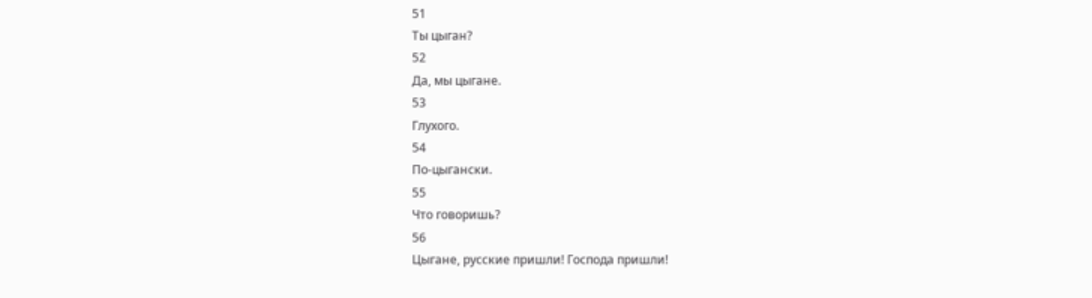51
Ты цыган?
52
Да, мы цыгане.
53
Глухого.
54
По-цыгански.
55
Что говоришь?
56
Цыгане, русские пришли! Господа пришли!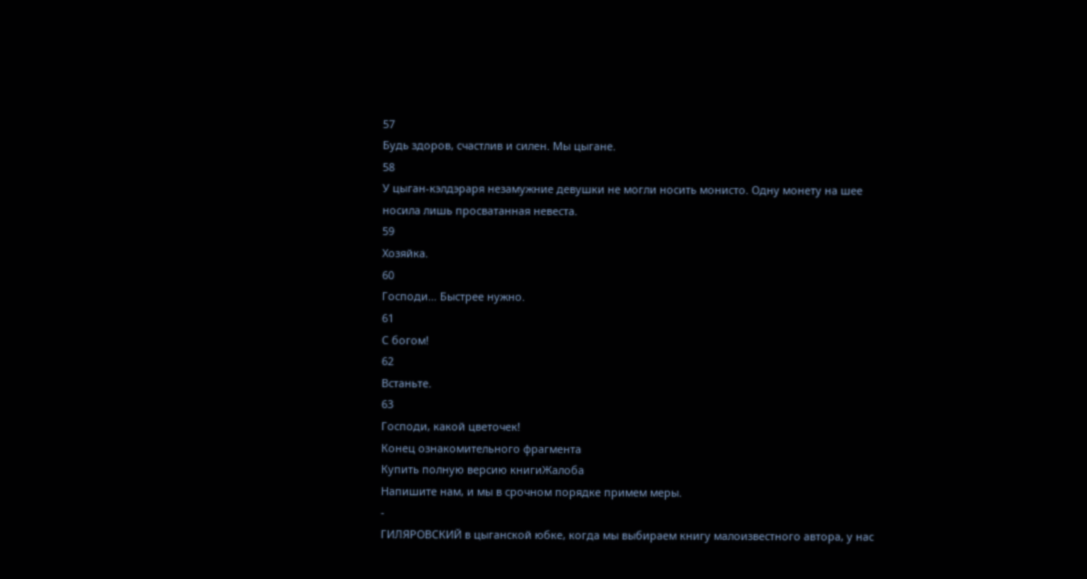57
Будь здоров, счастлив и силен. Мы цыгане.
58
У цыган-кэлдэраря незамужние девушки не могли носить монисто. Одну монету на шее носила лишь просватанная невеста.
59
Хозяйка.
60
Господи… Быстрее нужно.
61
С богом!
62
Встаньте.
63
Господи, какой цветочек!
Конец ознакомительного фрагмента
Купить полную версию книгиЖалоба
Напишите нам, и мы в срочном порядке примем меры.
-
ГИЛЯРОВСКИЙ в цыганской юбке, когда мы выбираем книгу малоизвестного автора, у нас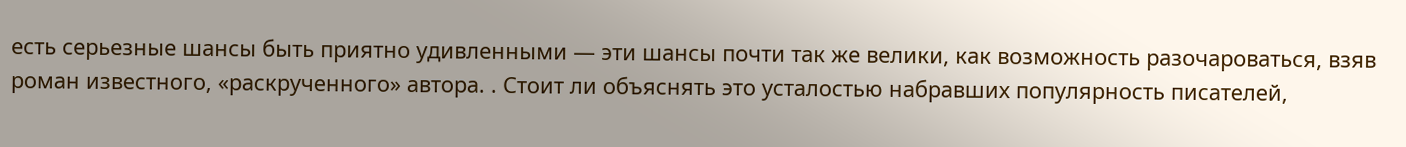есть серьезные шансы быть приятно удивленными — эти шансы почти так же велики, как возможность разочароваться, взяв роман известного, «раскрученного» автора. . Стоит ли объяснять это усталостью набравших популярность писателей,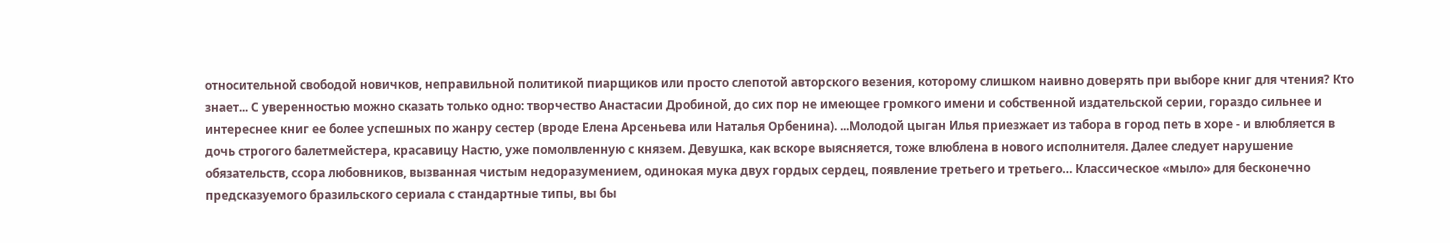относительной свободой новичков, неправильной политикой пиарщиков или просто слепотой авторского везения, которому слишком наивно доверять при выборе книг для чтения? Кто знает... С уверенностью можно сказать только одно: творчество Анастасии Дробиной, до сих пор не имеющее громкого имени и собственной издательской серии, гораздо сильнее и интереснее книг ее более успешных по жанру сестер (вроде Елена Арсеньева или Наталья Орбенина). ...Молодой цыган Илья приезжает из табора в город петь в хоре - и влюбляется в дочь строгого балетмейстера, красавицу Настю, уже помолвленную с князем. Девушка, как вскоре выясняется, тоже влюблена в нового исполнителя. Далее следует нарушение обязательств, ссора любовников, вызванная чистым недоразумением, одинокая мука двух гордых сердец, появление третьего и третьего… Классическое «мыло» для бесконечно предсказуемого бразильского сериала с стандартные типы, вы бы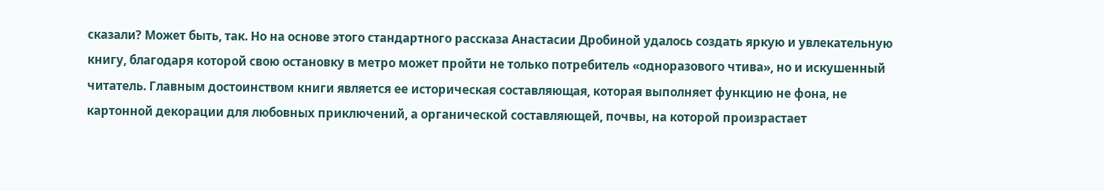сказали? Может быть, так. Но на основе этого стандартного рассказа Анастасии Дробиной удалось создать яркую и увлекательную книгу, благодаря которой свою остановку в метро может пройти не только потребитель «одноразового чтива», но и искушенный читатель. Главным достоинством книги является ее историческая составляющая, которая выполняет функцию не фона, не картонной декорации для любовных приключений, а органической составляющей, почвы, на которой произрастает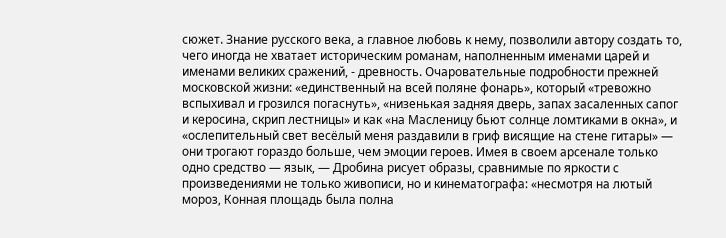сюжет. Знание русского века, а главное любовь к нему, позволили автору создать то, чего иногда не хватает историческим романам, наполненным именами царей и именами великих сражений, - древность. Очаровательные подробности прежней московской жизни: «единственный на всей поляне фонарь», который «тревожно вспыхивал и грозился погаснуть», «низенькая задняя дверь, запах засаленных сапог и керосина, скрип лестницы» и как «на Масленицу бьют солнце ломтиками в окна», и «ослепительный свет весёлый меня раздавили в гриф висящие на стене гитары» — они трогают гораздо больше, чем эмоции героев. Имея в своем арсенале только одно средство — язык, — Дробина рисует образы, сравнимые по яркости с произведениями не только живописи, но и кинематографа: «несмотря на лютый мороз, Конная площадь была полна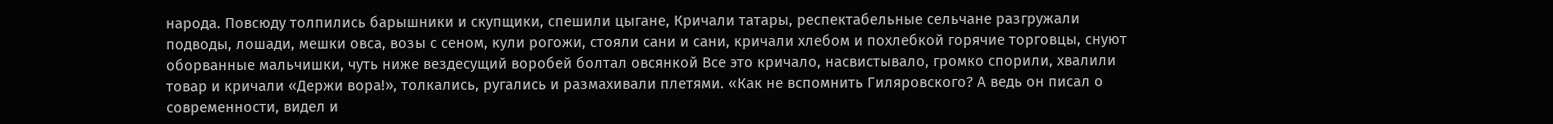народа. Повсюду толпились барышники и скупщики, спешили цыгане, Кричали татары, респектабельные сельчане разгружали подводы, лошади, мешки овса, возы с сеном, кули рогожи, стояли сани и сани, кричали хлебом и похлебкой горячие торговцы, снуют оборванные мальчишки, чуть ниже вездесущий воробей болтал овсянкой Все это кричало, насвистывало, громко спорили, хвалили товар и кричали «Держи вора!», толкались, ругались и размахивали плетями. «Как не вспомнить Гиляровского? А ведь он писал о современности, видел и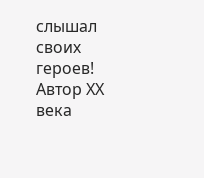слышал своих героев! Автор ХХ века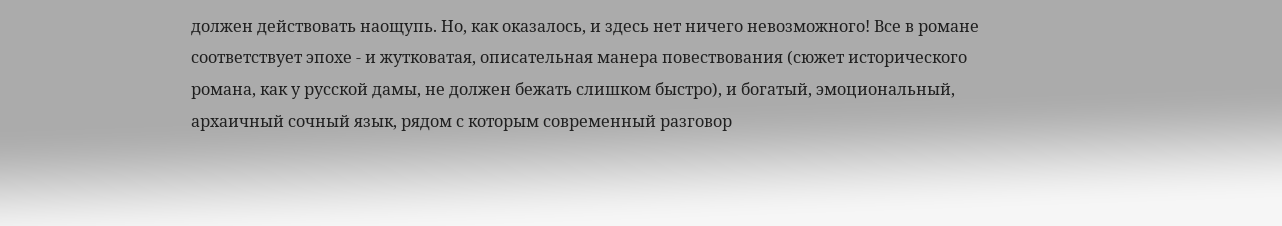должен действовать наощупь. Но, как оказалось, и здесь нет ничего невозможного! Все в романе соответствует эпохе - и жутковатая, описательная манера повествования (сюжет исторического романа, как у русской дамы, не должен бежать слишком быстро), и богатый, эмоциональный, архаичный сочный язык, рядом с которым современный разговор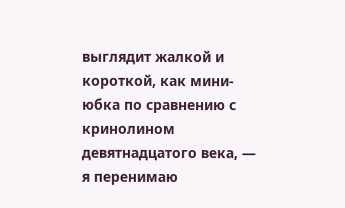выглядит жалкой и короткой, как мини-юбка по сравнению с кринолином девятнадцатого века, — я перенимаю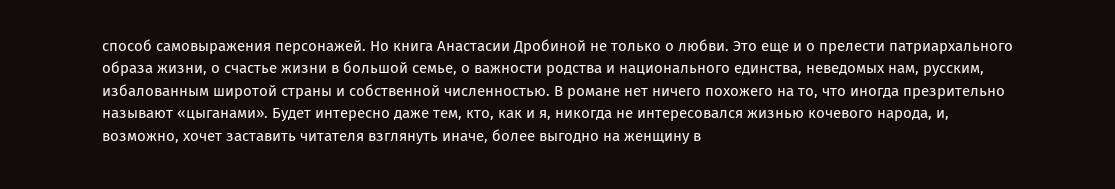способ самовыражения персонажей. Но книга Анастасии Дробиной не только о любви. Это еще и о прелести патриархального образа жизни, о счастье жизни в большой семье, о важности родства и национального единства, неведомых нам, русским, избалованным широтой страны и собственной численностью. В романе нет ничего похожего на то, что иногда презрительно называют «цыганами». Будет интересно даже тем, кто, как и я, никогда не интересовался жизнью кочевого народа, и, возможно, хочет заставить читателя взглянуть иначе, более выгодно на женщину в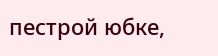пестрой юбке,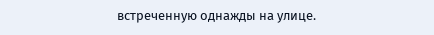встреченную однажды на улице.